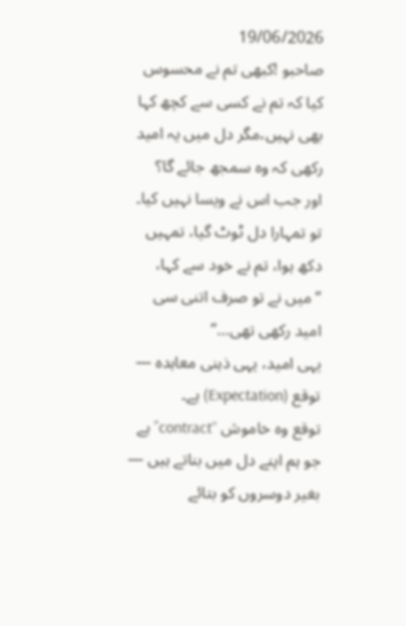19/06/2026
صاحبو !کبھی تم نے محسوس کیا کہ تم نے کسی سے کچھ کہا بھی نہیں،مگر دل میں یہ امید رکھی کہ وہ سمجھ جائے گا؟
اور جب اس نے ویسا نہیں کیا۔ تو تمہارا دل ٹوٹ گیا، تمہیں دکھ ہوا، تم نے خود سے کہا،
“میں نے تو صرف اتنی سی امید رکھی تھی…”
یہی امید، یہی ذہنی معاہدہ — توقع (Expectation) ہے۔
توقع وہ خاموش “contract” ہے جو ہم اپنے دل میں بناتے ہیں — بغیر دوسروں کو بتائے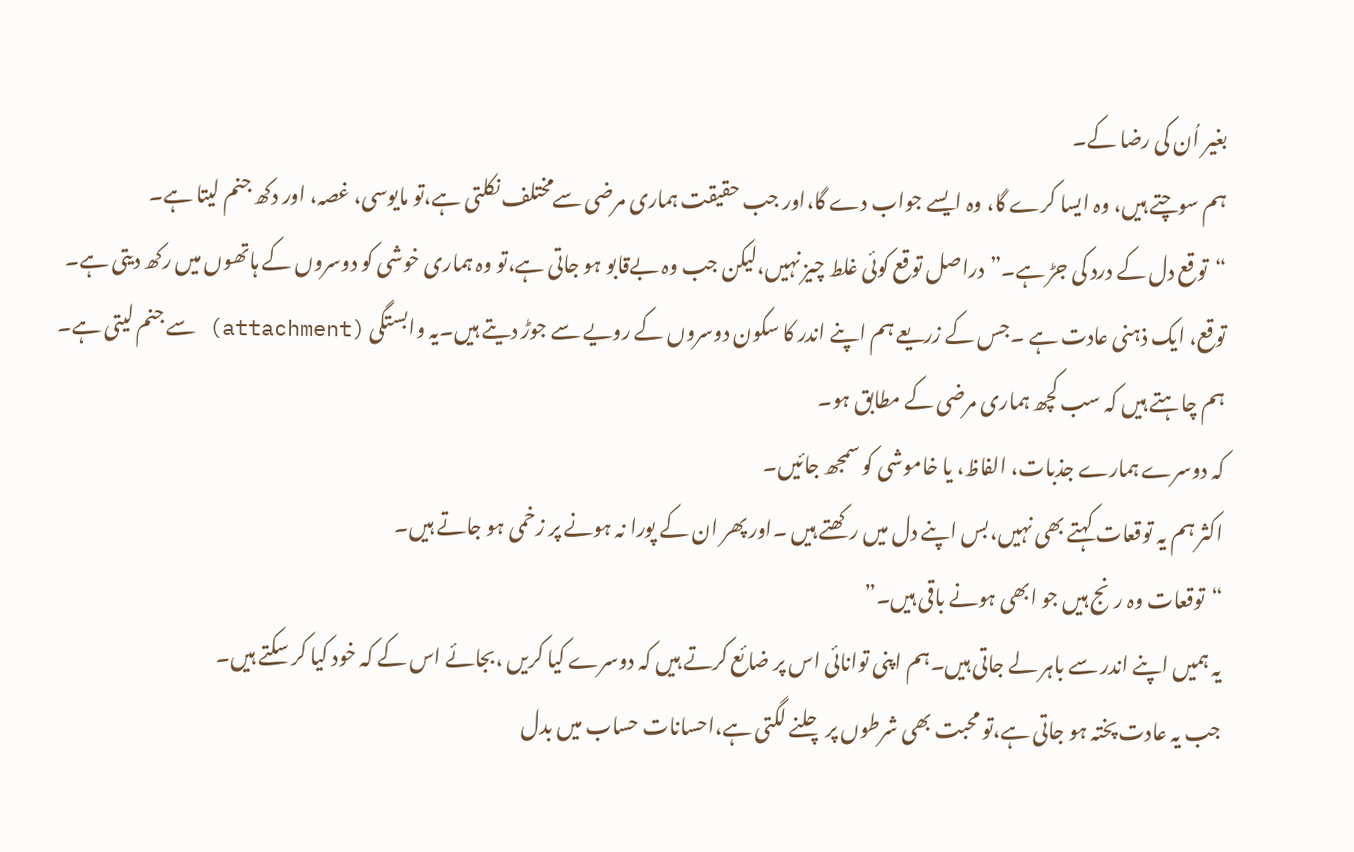بغیر اُن کی رضا کے۔
ہم سوچتے ہیں، وہ ایسا کرے گا، وہ ایسے جواب دے گا،اور جب حقیقت ہماری مرضی سےمختلف نکلتی ہے،تو مایوسی، غصہ، اور دکھ جنم لیتا ہے۔
“توقع دل کے درد کی جڑ ہے۔”دراصل توقع کوئی غلط چیز نہیں،لیکن جب وہ بےقابو ہو جاتی ہے،تو وہ ہماری خوشی کو دوسروں کے ہاتھوں میں رکھ دیتی ہے۔
توقع، ایک ذہنی عادت ہے ۔جس کے زریعے ہم اپنے اندر کا سکون دوسروں کے رویے سے جوڑ دیتے ہیں۔یہ وابستگی (attachment) سے جنم لیتی ہے۔
ہم چاہتے ہیں کہ سب کچھ ہماری مرضی کے مطابق ہو۔
کہ دوسرے ہمارے جذبات، الفاظ، یا خاموشی کو سمجھ جائیں۔
اکثر ہم یہ توقعات کہتے بھی نہیں،بس اپنے دل میں رکھتے ہیں ۔اور پھر ان کے پورا نہ ہونے پر زخمی ہو جاتے ہیں۔
“توقعات وہ رنج ہیں جو ابھی ہونے باقی ہیں۔”
یہ ہمیں اپنے اندر سے باہر لے جاتی ہیں۔ہم اپنی توانائی اس پر ضائع کرتے ہیں کہ دوسرے کیا کریں ،بجائے اس کے کہ خود کیا کر سکتے ہیں۔
جب یہ عادت پختہ ہو جاتی ہے،تو محبت بھی شرطوں پر چلنے لگتی ہے،احسانات حساب میں بدل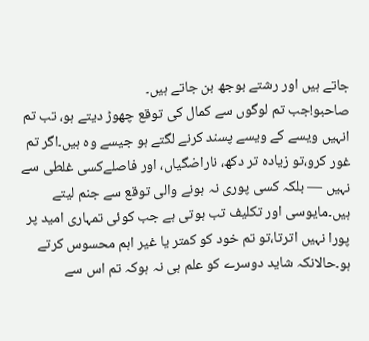جاتے ہیں اور رشتے بوجھ بن جاتے ہیں۔
صاحبو!جب تم لوگوں سے کمال کی توقع چھوڑ دیتے ہو، تب تم انہیں ویسے کے ویسے پسند کرنے لگتے ہو جیسے وہ ہیں۔اگر تم غور کرو،تو زیادہ تر دکھ، ناراضگیاں، اور فاصلےکسی غلطی سے نہیں — بلکہ کسی پوری نہ ہونے والی توقع سے جنم لیتے ہیں۔مایوسی اور تکلیف تب ہوتی ہے جب کوئی تمہاری امید پر پورا نہیں اترتا،تو تم خود کو کمتر یا غیر اہم محسوس کرتے ہو۔حالانکہ شاید دوسرے کو علم ہی نہ ہوکہ تم اس سے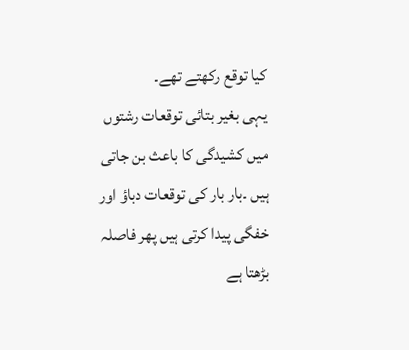کیا توقع رکھتے تھے۔
یہی بغیر بتائی توقعات رشتوں میں کشیدگی کا باعث بن جاتی ہیں ۔بار بار کی توقعات دباؤ اور خفگی پیدا کرتی ہیں پھر فاصلہ بڑھتا ہے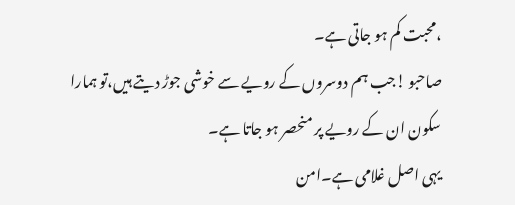،محبت کم ہو جاتی ہے۔
صاحبو !جب ہم دوسروں کے رویے سے خوشی جوڑ دیتے ہیں،تو ہمارا سکون ان کے رویے پر منحصر ہو جاتا ہے۔
یہی اصل غلامی ہے۔امن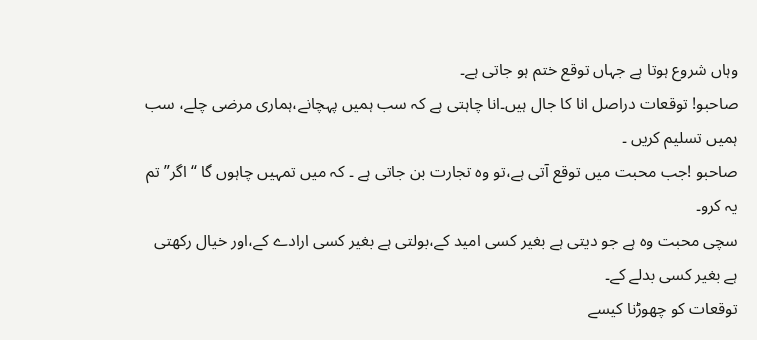وہاں شروع ہوتا ہے جہاں توقع ختم ہو جاتی ہے۔
صاحبو! توقعات دراصل انا کا جال ہیں۔انا چاہتی ہے کہ سب ہمیں پہچانے،ہماری مرضی چلے، سب ہمیں تسلیم کریں ۔
صاحبو !جب محبت میں توقع آتی ہے،تو وہ تجارت بن جاتی ہے ۔ کہ میں تمہیں چاہوں گا “اگر” تم یہ کرو۔
سچی محبت وہ ہے جو دیتی ہے بغیر کسی امید کے،بولتی ہے بغیر کسی ارادے کے،اور خیال رکھتی ہے بغیر کسی بدلے کے۔
توقعات کو چھوڑنا کیسے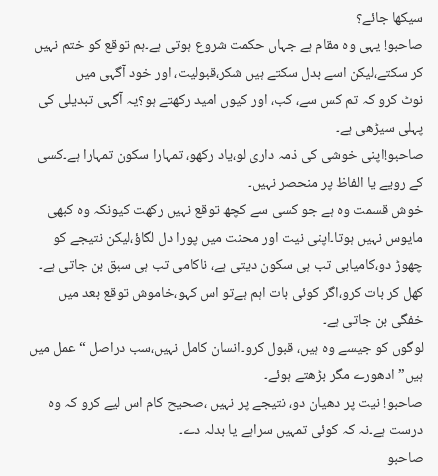سیکھا جائے؟
صاحبو! یہی وہ مقام ہے جہاں حکمت شروع ہوتی ہے۔ہم توقع کو ختم نہیں کر سکتے،لیکن اسے بدل سکتے ہیں شکر،قبولیت، اور خود آگہی میں
نوٹ کرو کہ تم کس سے، کب، اور کیوں امید رکھتے ہو؟یہ آگہی تبدیلی کی پہلی سیڑھی ہے۔
صاحبو!اپنی خوشی کی ذمہ داری لو،یاد رکھو، تمہارا سکون تمہارا ہے۔کسی کے رویے یا الفاظ پر منحصر نہیں۔
خوش قسمت وہ ہے جو کسی سے کچھ توقع نہیں رکھت کیونکہ وہ کبھی مایوس نہیں ہوتا۔اپنی نیت اور محنت میں پورا دل لگاؤ،لیکن نتیجے کو چھوڑ دو،کامیابی تب ہی سکون دیتی ہے، ناکامی تب ہی سبق بن جاتی ہے۔
کھل کر بات کرو،اگر کوئی بات اہم ہےتو اس کہو،خاموش توقع بعد میں خفگی بن جاتی ہے۔
لوگوں کو جیسے وہ ہیں، قبول کرو۔انسان کامل نہیں،سب دراصل “عمل میں ہیں” ادھورے مگر بڑھتے ہوئے۔
صاحبو! نیت پر دھیان دو، نتیجے پر نہیں ،صحیح کام اس لیے کرو کہ وہ درست ہے۔نہ کہ کوئی تمہیں سراہے یا بدلہ دے۔
صاحبو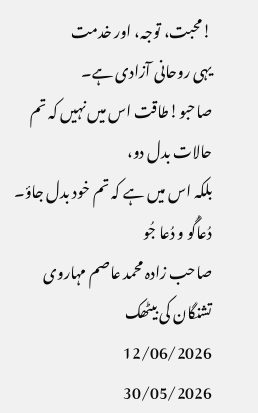!محبت، توجہ، اور خدمت
یہی روحانی آزادی ہے۔
صاحبو!طاقت اس میں نہیں کہ تم حالات بدل دو،
بلکہ اس میں ہے کہ تم خود بدل جاؤ۔
دُعاگُو و دُعا جُو
صاحب زادہ محمد عاصم مہاروی
تشنگان کی بیٹھک
12/06/2026
30/05/2026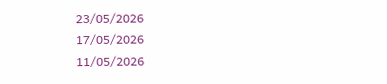23/05/2026
17/05/2026
11/05/2026